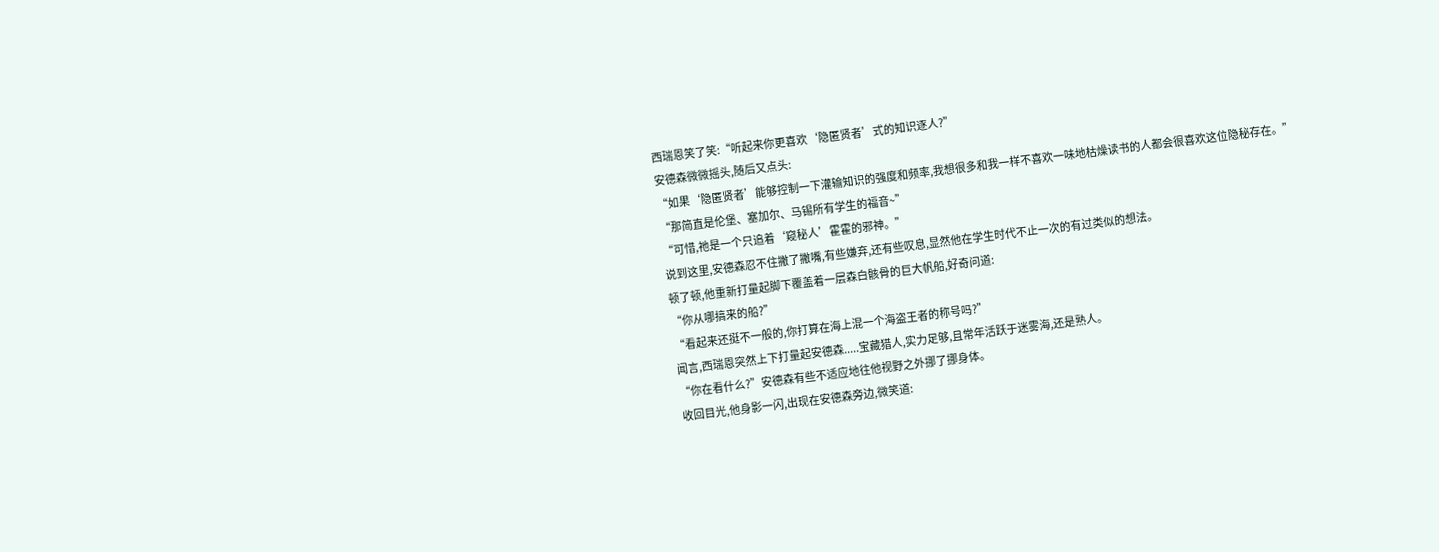西瑞恩笑了笑:“听起来你更喜欢‘隐匿贤者’式的知识逐人?”
安德森微微摇头,随后又点头:
“如果‘隐匿贤者’能够控制一下灌输知识的强度和频率,我想很多和我一样不喜欢一味地枯燥读书的人都会很喜欢这位隐秘存在。”
“那简直是伦堡、塞加尔、马锡所有学生的福音~”
“可惜,祂是一个只追着‘窥秘人’霍霍的邪神。”
说到这里,安德森忍不住撇了撇嘴,有些嫌弃,还有些叹息,显然他在学生时代不止一次的有过类似的想法。
顿了顿,他重新打量起脚下覆盖着一层森白骸骨的巨大帆船,好奇问道:
“你从哪搞来的船?”
“看起来还挺不一般的,你打算在海上混一个海盗王者的称号吗?”
闻言,西瑞恩突然上下打量起安德森.....宝藏猎人,实力足够,且常年活跃于迷雾海,还是熟人。
“你在看什么?”安德森有些不适应地往他视野之外挪了挪身体。
收回目光,他身影一闪,出现在安德森旁边,微笑道: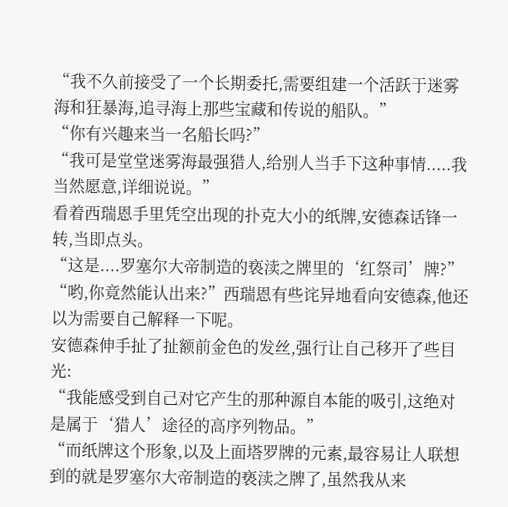“我不久前接受了一个长期委托,需要组建一个活跃于迷雾海和狂暴海,追寻海上那些宝藏和传说的船队。”
“你有兴趣来当一名船长吗?”
“我可是堂堂迷雾海最强猎人,给别人当手下这种事情.....我当然愿意,详细说说。”
看着西瑞恩手里凭空出现的扑克大小的纸牌,安德森话锋一转,当即点头。
“这是....罗塞尔大帝制造的亵渎之牌里的‘红祭司’牌?”
“哟,你竟然能认出来?”西瑞恩有些诧异地看向安德森,他还以为需要自己解释一下呢。
安德森伸手扯了扯额前金色的发丝,强行让自己移开了些目光:
“我能感受到自己对它产生的那种源自本能的吸引,这绝对是属于‘猎人’途径的高序列物品。”
“而纸牌这个形象,以及上面塔罗牌的元素,最容易让人联想到的就是罗塞尔大帝制造的亵渎之牌了,虽然我从来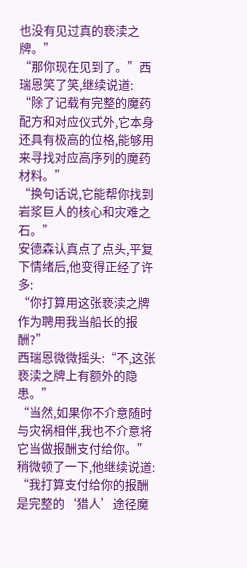也没有见过真的亵渎之牌。”
“那你现在见到了。”西瑞恩笑了笑,继续说道:
“除了记载有完整的魔药配方和对应仪式外,它本身还具有极高的位格,能够用来寻找对应高序列的魔药材料。”
“换句话说,它能帮你找到岩浆巨人的核心和灾难之石。”
安德森认真点了点头,平复下情绪后,他变得正经了许多:
“你打算用这张亵渎之牌作为聘用我当船长的报酬?”
西瑞恩微微摇头:“不,这张亵渎之牌上有额外的隐患。”
“当然,如果你不介意随时与灾祸相伴,我也不介意将它当做报酬支付给你。”
稍微顿了一下,他继续说道:
“我打算支付给你的报酬是完整的‘猎人’途径魔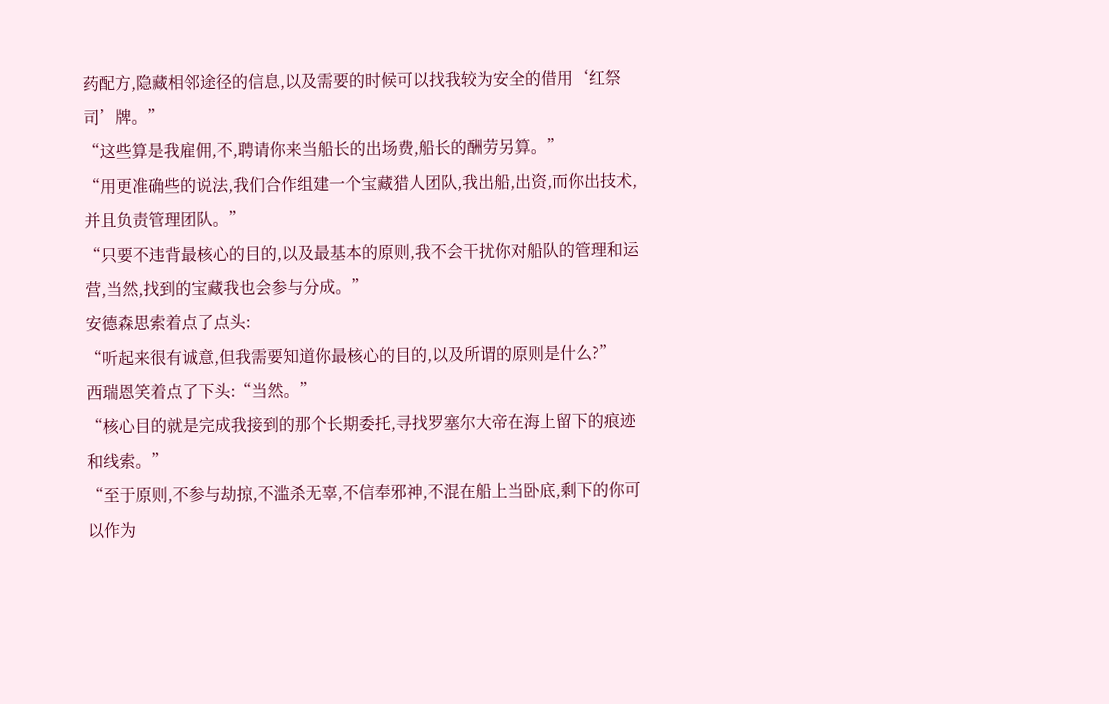药配方,隐藏相邻途径的信息,以及需要的时候可以找我较为安全的借用‘红祭司’牌。”
“这些算是我雇佣,不,聘请你来当船长的出场费,船长的酬劳另算。”
“用更准确些的说法,我们合作组建一个宝藏猎人团队,我出船,出资,而你出技术,并且负责管理团队。”
“只要不违背最核心的目的,以及最基本的原则,我不会干扰你对船队的管理和运营,当然,找到的宝藏我也会参与分成。”
安德森思索着点了点头:
“听起来很有诚意,但我需要知道你最核心的目的,以及所谓的原则是什么?”
西瑞恩笑着点了下头:“当然。”
“核心目的就是完成我接到的那个长期委托,寻找罗塞尔大帝在海上留下的痕迹和线索。”
“至于原则,不参与劫掠,不滥杀无辜,不信奉邪神,不混在船上当卧底,剩下的你可以作为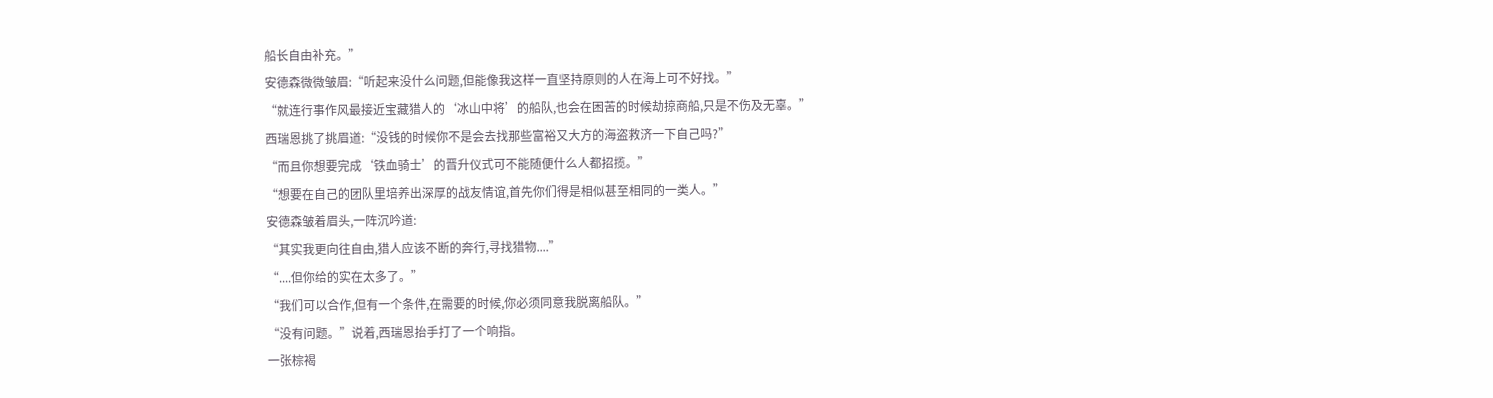船长自由补充。”
安德森微微皱眉:“听起来没什么问题,但能像我这样一直坚持原则的人在海上可不好找。”
“就连行事作风最接近宝藏猎人的‘冰山中将’的船队,也会在困苦的时候劫掠商船,只是不伤及无辜。”
西瑞恩挑了挑眉道:“没钱的时候你不是会去找那些富裕又大方的海盗救济一下自己吗?”
“而且你想要完成‘铁血骑士’的晋升仪式可不能随便什么人都招揽。”
“想要在自己的团队里培养出深厚的战友情谊,首先你们得是相似甚至相同的一类人。”
安德森皱着眉头,一阵沉吟道:
“其实我更向往自由,猎人应该不断的奔行,寻找猎物....”
“....但你给的实在太多了。”
“我们可以合作,但有一个条件,在需要的时候,你必须同意我脱离船队。”
“没有问题。”说着,西瑞恩抬手打了一个响指。
一张棕褐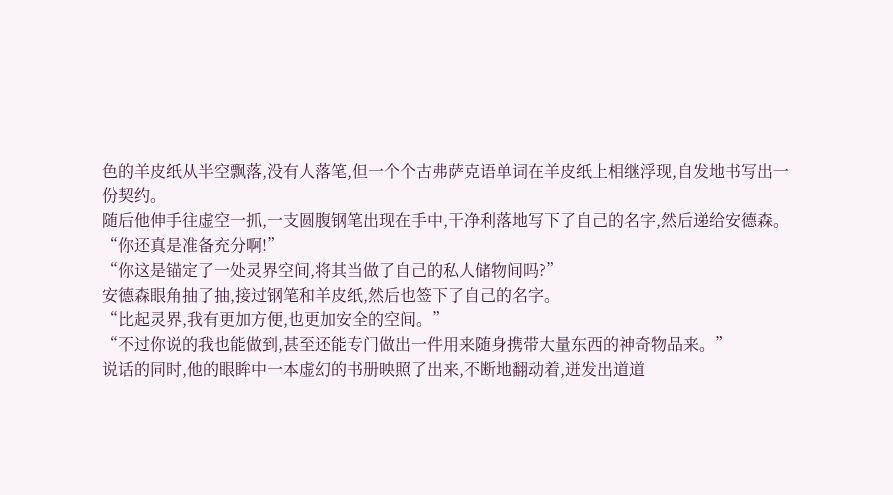色的羊皮纸从半空飘落,没有人落笔,但一个个古弗萨克语单词在羊皮纸上相继浮现,自发地书写出一份契约。
随后他伸手往虚空一抓,一支圆腹钢笔出现在手中,干净利落地写下了自己的名字,然后递给安德森。
“你还真是准备充分啊!”
“你这是锚定了一处灵界空间,将其当做了自己的私人储物间吗?”
安德森眼角抽了抽,接过钢笔和羊皮纸,然后也签下了自己的名字。
“比起灵界,我有更加方便,也更加安全的空间。”
“不过你说的我也能做到,甚至还能专门做出一件用来随身携带大量东西的神奇物品来。”
说话的同时,他的眼眸中一本虚幻的书册映照了出来,不断地翻动着,迸发出道道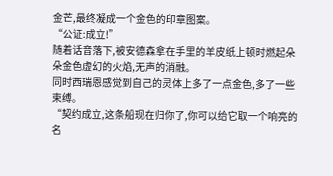金芒,最终凝成一个金色的印章图案。
“公证:成立!”
随着话音落下,被安德森拿在手里的羊皮纸上顿时燃起朵朵金色虚幻的火焰,无声的消融。
同时西瑞恩感觉到自己的灵体上多了一点金色,多了一些束缚。
“契约成立,这条船现在归你了,你可以给它取一个响亮的名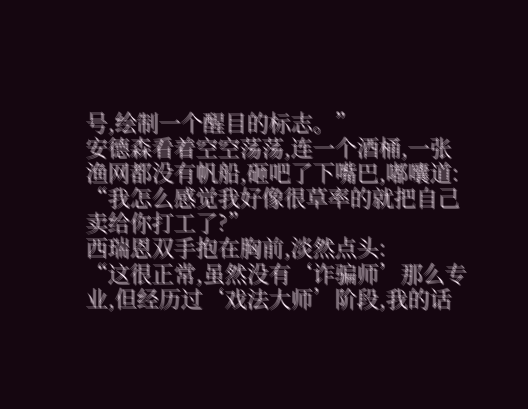号,绘制一个醒目的标志。”
安德森看着空空荡荡,连一个酒桶,一张渔网都没有帆船,砸吧了下嘴巴,嘟囔道:
“我怎么感觉我好像很草率的就把自己卖给你打工了?”
西瑞恩双手抱在胸前,淡然点头:
“这很正常,虽然没有‘诈骗师’那么专业,但经历过‘戏法大师’阶段,我的话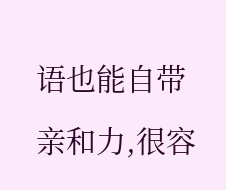语也能自带亲和力,很容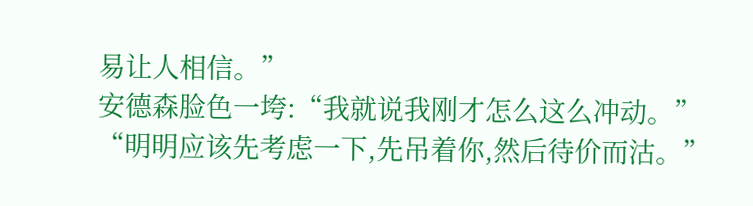易让人相信。”
安德森脸色一垮:“我就说我刚才怎么这么冲动。”
“明明应该先考虑一下,先吊着你,然后待价而沽。”